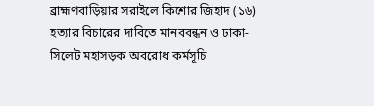ব্রাহ্মণবাড়িয়ার সরাইলে কিশোর জিহাদ (১৬) হত্যার বিচারের দাবিতে মানববন্ধন ও ঢাকা-সিলেট মহাসড়ক অবরোধ কর্মসূচি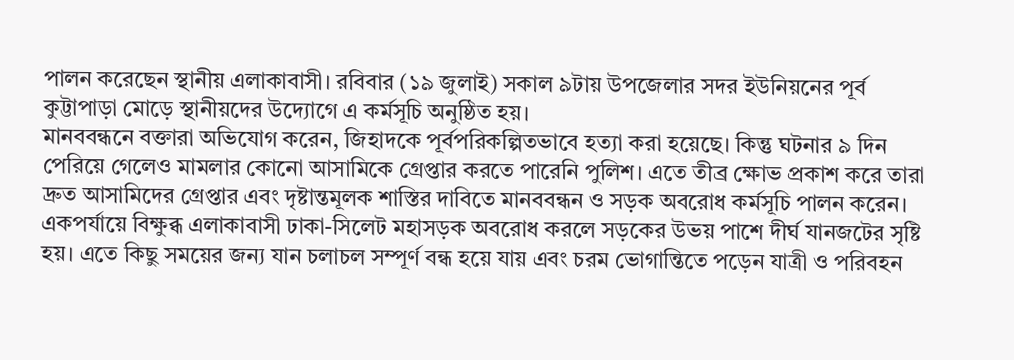পালন করেছেন স্থানীয় এলাকাবাসী। রবিবার (১৯ জুলাই) সকাল ৯টায় উপজেলার সদর ইউনিয়নের পূর্ব কুট্টাপাড়া মোড়ে স্থানীয়দের উদ্যোগে এ কর্মসূচি অনুষ্ঠিত হয়।
মানববন্ধনে বক্তারা অভিযোগ করেন, জিহাদকে পূর্বপরিকল্পিতভাবে হত্যা করা হয়েছে। কিন্তু ঘটনার ৯ দিন পেরিয়ে গেলেও মামলার কোনো আসামিকে গ্রেপ্তার করতে পারেনি পুলিশ। এতে তীব্র ক্ষোভ প্রকাশ করে তারা দ্রুত আসামিদের গ্রেপ্তার এবং দৃষ্টান্তমূলক শাস্তির দাবিতে মানববন্ধন ও সড়ক অবরোধ কর্মসূচি পালন করেন।
একপর্যায়ে বিক্ষুব্ধ এলাকাবাসী ঢাকা-সিলেট মহাসড়ক অবরোধ করলে সড়কের উভয় পাশে দীর্ঘ যানজটের সৃষ্টি হয়। এতে কিছু সময়ের জন্য যান চলাচল সম্পূর্ণ বন্ধ হয়ে যায় এবং চরম ভোগান্তিতে পড়েন যাত্রী ও পরিবহন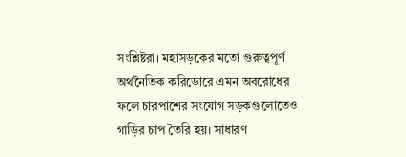সংশ্লিষ্টরা। মহাসড়কের মতো গুরুত্বপূর্ণ অর্থনৈতিক করিডোরে এমন অবরোধের ফলে চারপাশের সংযোগ সড়কগুলোতেও গাড়ির চাপ তৈরি হয়। সাধারণ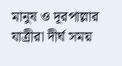মানুষ ও দূরপাল্লার যাত্রীরা দীর্ঘ সময়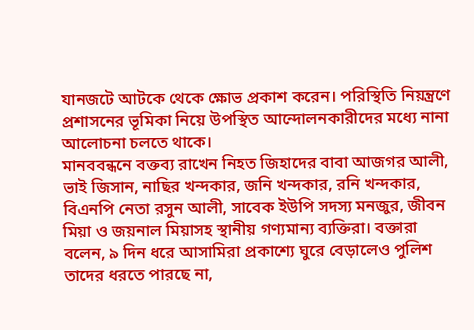যানজটে আটকে থেকে ক্ষোভ প্রকাশ করেন। পরিস্থিতি নিয়ন্ত্রণে প্রশাসনের ভূমিকা নিয়ে উপস্থিত আন্দোলনকারীদের মধ্যে নানা আলোচনা চলতে থাকে।
মানববন্ধনে বক্তব্য রাখেন নিহত জিহাদের বাবা আজগর আলী, ভাই জিসান, নাছির খন্দকার, জনি খন্দকার, রনি খন্দকার, বিএনপি নেতা রসুন আলী, সাবেক ইউপি সদস্য মনজুর, জীবন মিয়া ও জয়নাল মিয়াসহ স্থানীয় গণ্যমান্য ব্যক্তিরা। বক্তারা বলেন, ৯ দিন ধরে আসামিরা প্রকাশ্যে ঘুরে বেড়ালেও পুলিশ তাদের ধরতে পারছে না,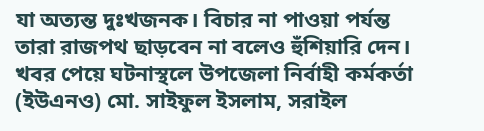যা অত্যন্ত দুঃখজনক। বিচার না পাওয়া পর্যন্ত তারা রাজপথ ছাড়বেন না বলেও হুঁশিয়ারি দেন।
খবর পেয়ে ঘটনাস্থলে উপজেলা নির্বাহী কর্মকর্তা (ইউএনও) মো. সাইফুল ইসলাম, সরাইল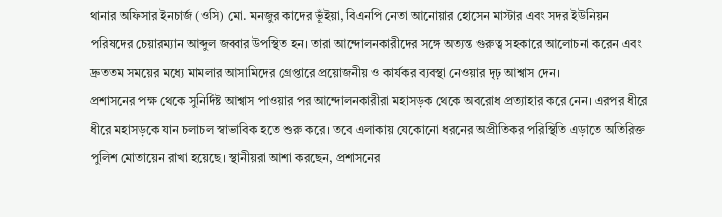থানার অফিসার ইনচার্জ (ওসি) মো. মনজুর কাদের ভূঁইয়া, বিএনপি নেতা আনোয়ার হোসেন মাস্টার এবং সদর ইউনিয়ন পরিষদের চেয়ারম্যান আব্দুল জব্বার উপস্থিত হন। তারা আন্দোলনকারীদের সঙ্গে অত্যন্ত গুরুত্ব সহকারে আলোচনা করেন এবং দ্রুততম সময়ের মধ্যে মামলার আসামিদের গ্রেপ্তারে প্রয়োজনীয় ও কার্যকর ব্যবস্থা নেওয়ার দৃঢ় আশ্বাস দেন।
প্রশাসনের পক্ষ থেকে সুনির্দিষ্ট আশ্বাস পাওয়ার পর আন্দোলনকারীরা মহাসড়ক থেকে অবরোধ প্রত্যাহার করে নেন। এরপর ধীরে ধীরে মহাসড়কে যান চলাচল স্বাভাবিক হতে শুরু করে। তবে এলাকায় যেকোনো ধরনের অপ্রীতিকর পরিস্থিতি এড়াতে অতিরিক্ত পুলিশ মোতায়েন রাখা হয়েছে। স্থানীয়রা আশা করছেন, প্রশাসনের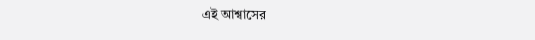এই আশ্বাসের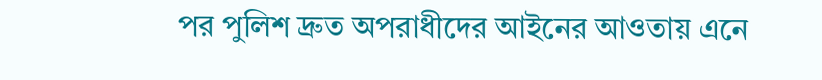পর পুলিশ দ্রুত অপরাধীদের আইনের আওতায় এনে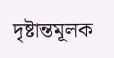দৃষ্টান্তমূলক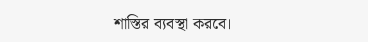শাস্তির ব্যবস্থা করবে।